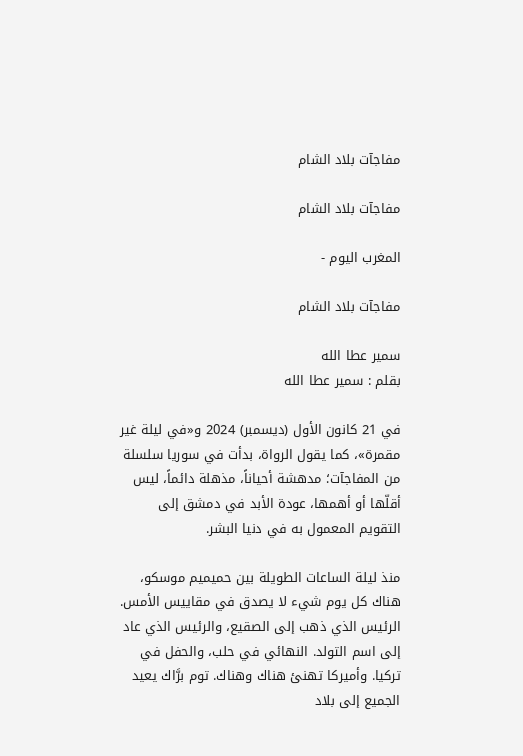مفاجآت بلاد الشام

مفاجآت بلاد الشام

المغرب اليوم -

مفاجآت بلاد الشام

سمير عطا الله
بقلم : سمير عطا الله

في 21 كانون الأول (ديسمبر) 2024 و«في ليلة غير مقمرة»، كما يقول الرواة، بدأت في سوريا سلسلة من المفاجآت؛ مدهشة أحياناً، مذهلة دائماً، ليس أقلّها أو أهمها، عودة الأبد في دمشق إلى التقويم المعمول به في دنيا البشر.

منذ ليلة الساعات الطويلة بين حميميم موسكو، هناك كل يوم شيء لا يصدق في مقاييس الأمس. الرئيس الذي ذهب إلى الصقيع، والرئيس الذي عاد إلى اسم التولد. النهائي في حلب، والحفل في تركيا. وأميركا تهنئ هناك وهناك. توم برَّاك يعيد الجميع إلى بلاد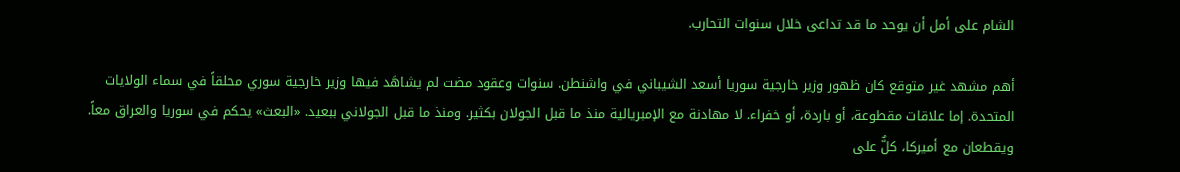الشام على أمل أن يوحد ما قد تداعى خلال سنوات التحارب.

أهم مشهد غير متوقع كان ظهور وزير خارجية سوريا أسعد الشيباني في واشنطن. سنوات وعقود مضت لم يشاهَد فيها وزير خارجية سوري محلقاً في سماء الولايات المتحدة. إما علاقات مقطوعة، أو باردة، أو خفراء. لا مهادنة مع الإمبريالية منذ ما قبل الجولان بكثير. ومنذ ما قبل الجولاني ببعيد. «البعث» يحكم في سوريا والعراق معاً. ويقطعان مع أميركا، كلٌّ على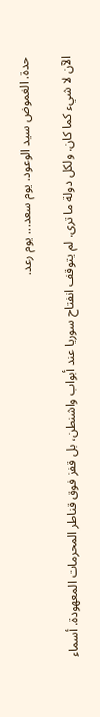حدة. الغموض سيد الوعود. يوم سعد... يوم رعد.

الآن لا شيء كما كان. ولكل دولة ما ترى. لم يتوقف انفتاح سوريا عند أبواب واشنطن، بل قفز فوق قناطر المحرمات المعهودة. أسماء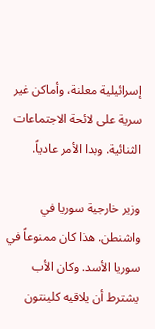إسرائيلية معلنة، وأماكن غير سرية على لائحة الاجتماعات الثنائية. وبدا الأمر عادياً.

وزير خارجية سوريا في واشنطن. هذا كان ممنوعاً في سوريا الأسد. وكان الأب يشترط أن يلاقيه كلينتون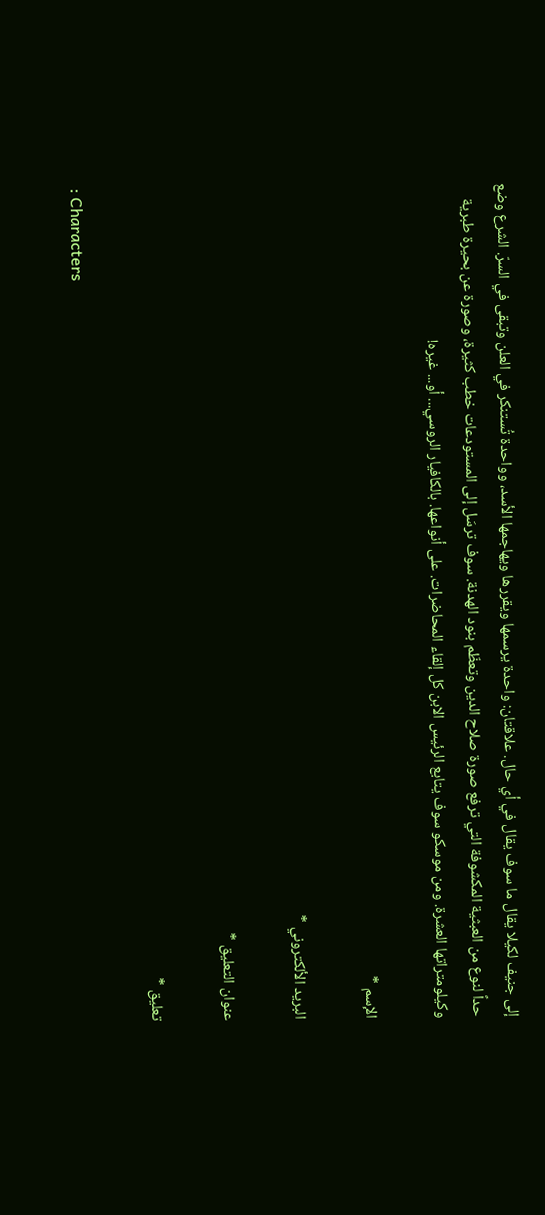إلى جنيف لكيلا يقال ما سوف يقال في أي حال. علاقتان: واحدة يرسمها ويقررها ويهاجمها الأسد، وواحدة تُستنكر في العلن وتبقى في السرّ. الشرع وضع حداً لنوع من العبثية المكشوفة التي ترفع صورة صلاح الدين وتعظّم بنود الهدنة. سوف ترسَل إلى المستودعات خطب كثيرة، وصورة عن بحيرة طبرية وكيلومتراتها العشرة. ومن موسكو سوف يتابع الرئيس الابن كل إلقاء المحاضرات. على أنواعها. بالكافيار الروسي... أو... غيره!

الإسم *

البريد الألكتروني *

عنوان التعليق *

تعليق *

: Characters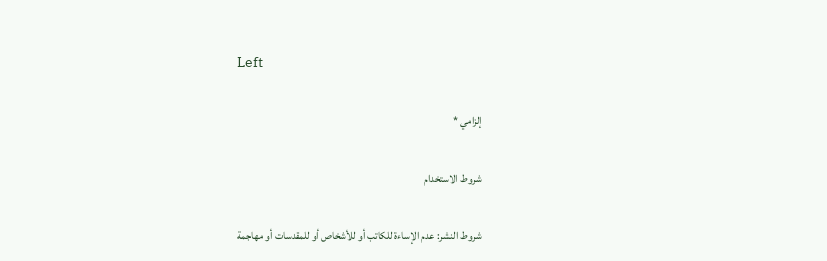Left

إلزامي *

شروط الاستخدام

شروط النشر: عدم الإساءة للكاتب أو للأشخاص أو للمقدسات أو مهاجمة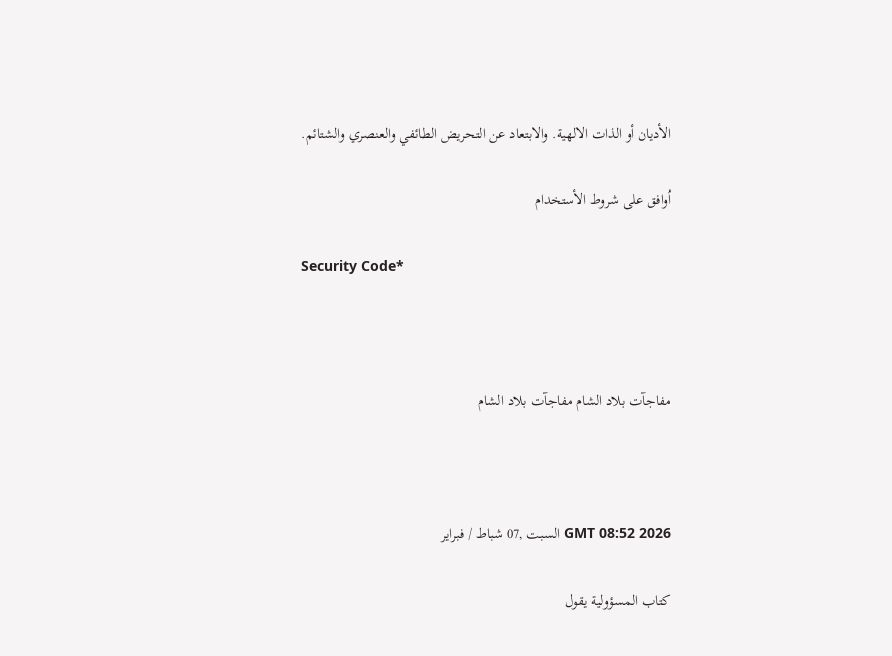الأديان أو الذات الالهية. والابتعاد عن التحريض الطائفي والعنصري والشتائم.

اُوافق على شروط الأستخدام

Security Code*



مفاجآت بلاد الشام مفاجآت بلاد الشام



GMT 08:52 2026 السبت ,07 شباط / فبراير

كتاب المسؤولية يقول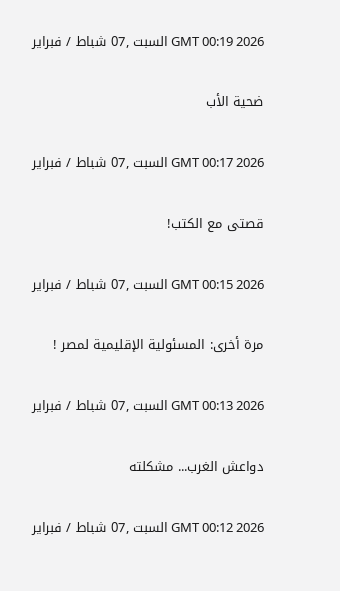GMT 00:19 2026 السبت ,07 شباط / فبراير

ضحية الأب

GMT 00:17 2026 السبت ,07 شباط / فبراير

قصتى مع الكتب!

GMT 00:15 2026 السبت ,07 شباط / فبراير

مرة أخرى: المسئولية الإقليمية لمصر !

GMT 00:13 2026 السبت ,07 شباط / فبراير

دواعش الغرب... مشكلته

GMT 00:12 2026 السبت ,07 شباط / فبراير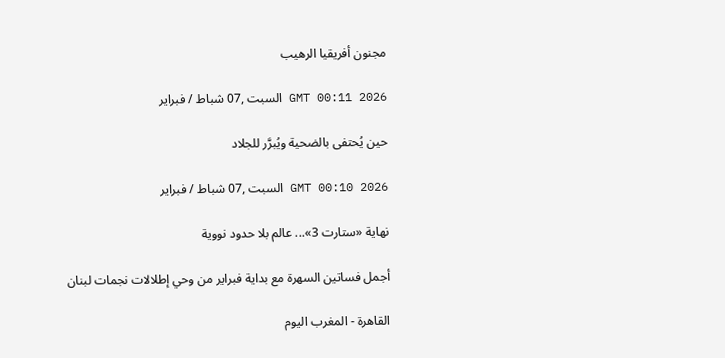مجنون أفريقيا الرهيب

GMT 00:11 2026 السبت ,07 شباط / فبراير

حين يُحتفى بالضحية ويُبرَّر للجلاد

GMT 00:10 2026 السبت ,07 شباط / فبراير

نهاية «ستارت 3»... عالم بلا حدود نووية

أجمل فساتين السهرة مع بداية فبراير من وحي إطلالات نجمات لبنان

القاهرة - المغرب اليوم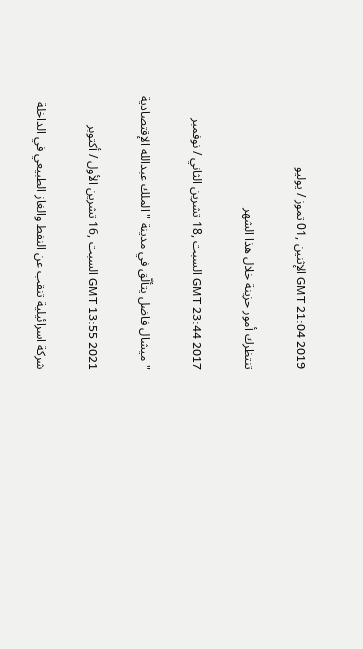GMT 21:04 2019 الإثنين ,01 تموز / يوليو

تنتظرك أمور حزينة خلال هذا الشهر

GMT 23:44 2017 السبت ,18 تشرين الثاني / نوفمبر

"ميشال فاضل يتألّق في مدينة "الملك عبدالله الإقتصادية

GMT 13:55 2021 السبت ,16 تشرين الأول / أكتوبر

شركة اسرائيلية تنقب عن النفط والغاز الطبيعي في الداخلة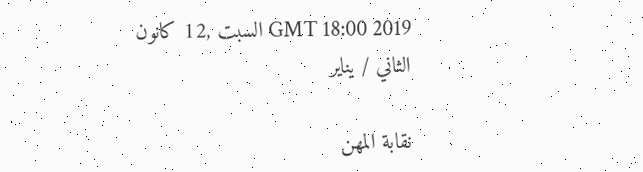GMT 18:00 2019 السبت ,12 كانون الثاني / يناير

نقابة المهن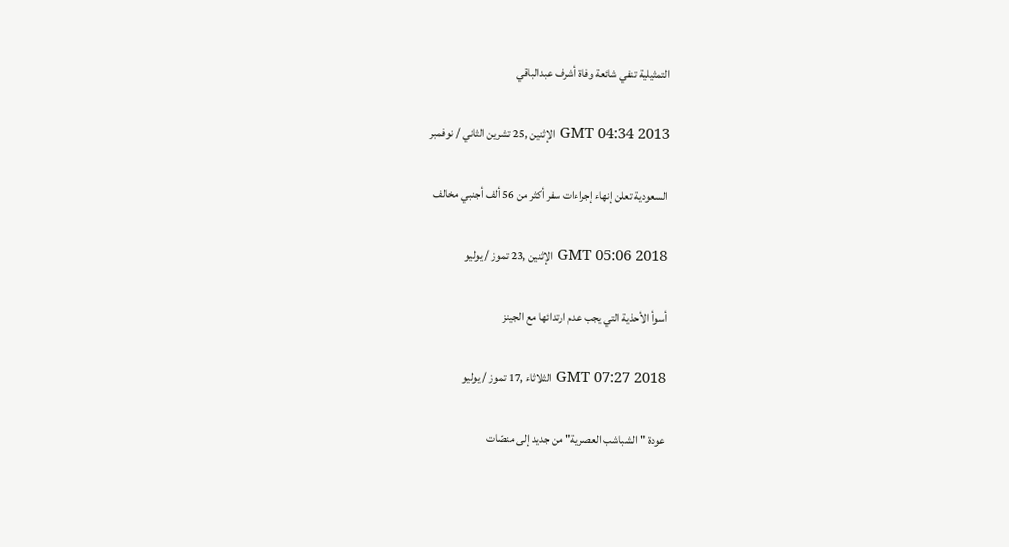التمثيلية تنفي شائعة وفاة أشرف عبدالباقي

GMT 04:34 2013 الإثنين ,25 تشرين الثاني / نوفمبر

السعودية تعلن إنهاء إجراءات سفر أكثر من 56 ألف أجنبي مخالف

GMT 05:06 2018 الإثنين ,23 تموز / يوليو

أسوأ الأحذية التي يجب عدم ارتدائها مع الجينز

GMT 07:27 2018 الثلاثاء ,17 تموز / يوليو

عودة "الشباشب العصرية" من جديد إلى منصّات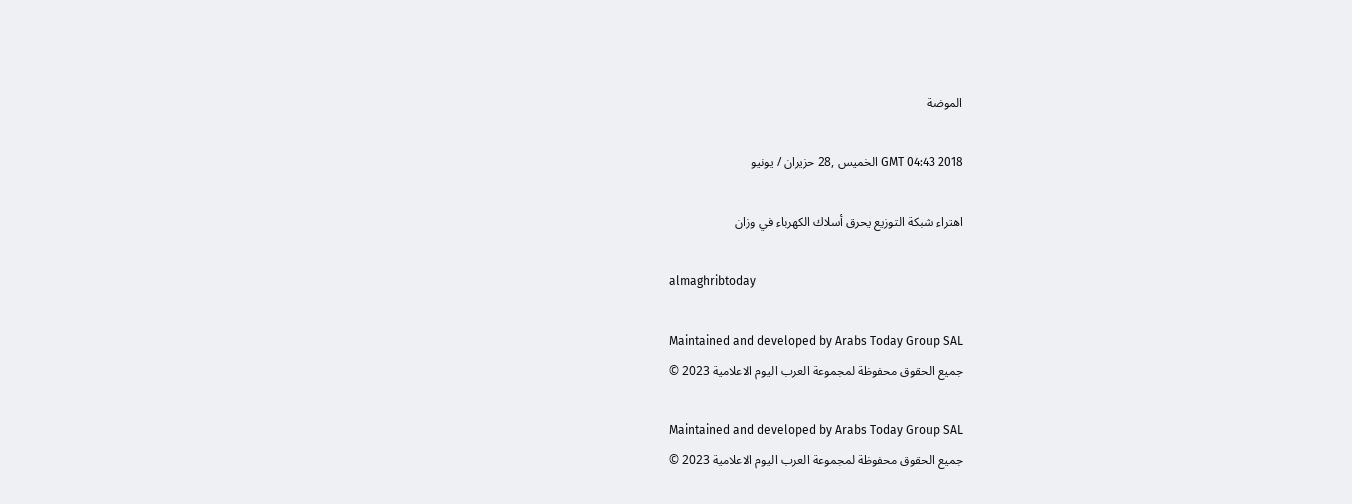الموضة

GMT 04:43 2018 الخميس ,28 حزيران / يونيو

اهتراء شبكة التوزيع يحرق أسلاك الكهرباء في وزان

almaghribtoday

Maintained and developed by Arabs Today Group SAL
جميع الحقوق محفوظة لمجموعة العرب اليوم الاعلامية 2023 ©

Maintained and developed by Arabs Today Group SAL
جميع الحقوق محفوظة لمجموعة العرب اليوم الاعلامية 2023 ©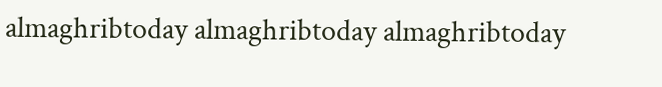almaghribtoday almaghribtoday almaghribtoday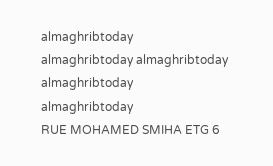almaghribtoday
almaghribtoday almaghribtoday almaghribtoday
almaghribtoday
RUE MOHAMED SMIHA ETG 6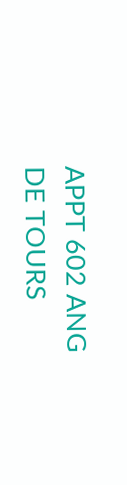APPT 602 ANG DE TOURS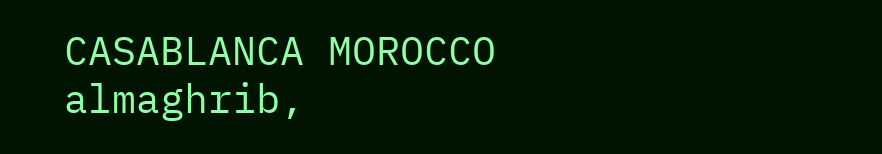CASABLANCA MOROCCO
almaghrib,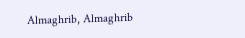Almaghrib, Almaghrib